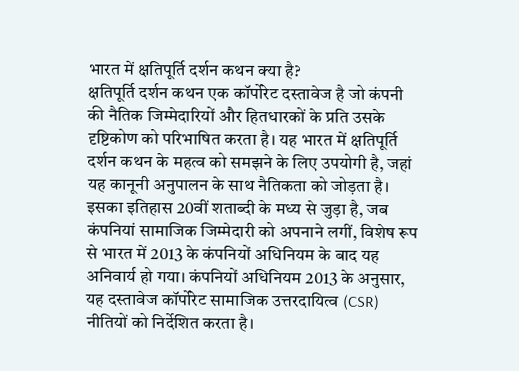भारत में क्षतिपूर्ति दर्शन कथन क्या है?
क्षतिपूर्ति दर्शन कथन एक कॉर्पोरेट दस्तावेज है जो कंपनी की नैतिक जिम्मेदारियों और हितधारकों के प्रति उसके दृष्टिकोण को परिभाषित करता है। यह भारत में क्षतिपूर्ति दर्शन कथन के महत्व को समझने के लिए उपयोगी है, जहां यह कानूनी अनुपालन के साथ नैतिकता को जोड़ता है।
इसका इतिहास 20वीं शताब्दी के मध्य से जुड़ा है, जब कंपनियां सामाजिक जिम्मेदारी को अपनाने लगीं, विशेष रूप से भारत में 2013 के कंपनियों अधिनियम के बाद यह अनिवार्य हो गया। कंपनियों अधिनियम 2013 के अनुसार, यह दस्तावेज कॉर्पोरेट सामाजिक उत्तरदायित्व (CSR) नीतियों को निर्देशित करता है।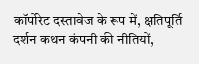कॉर्पोरेट दस्तावेज के रूप में, क्षतिपूर्ति दर्शन कथन कंपनी की नीतियों,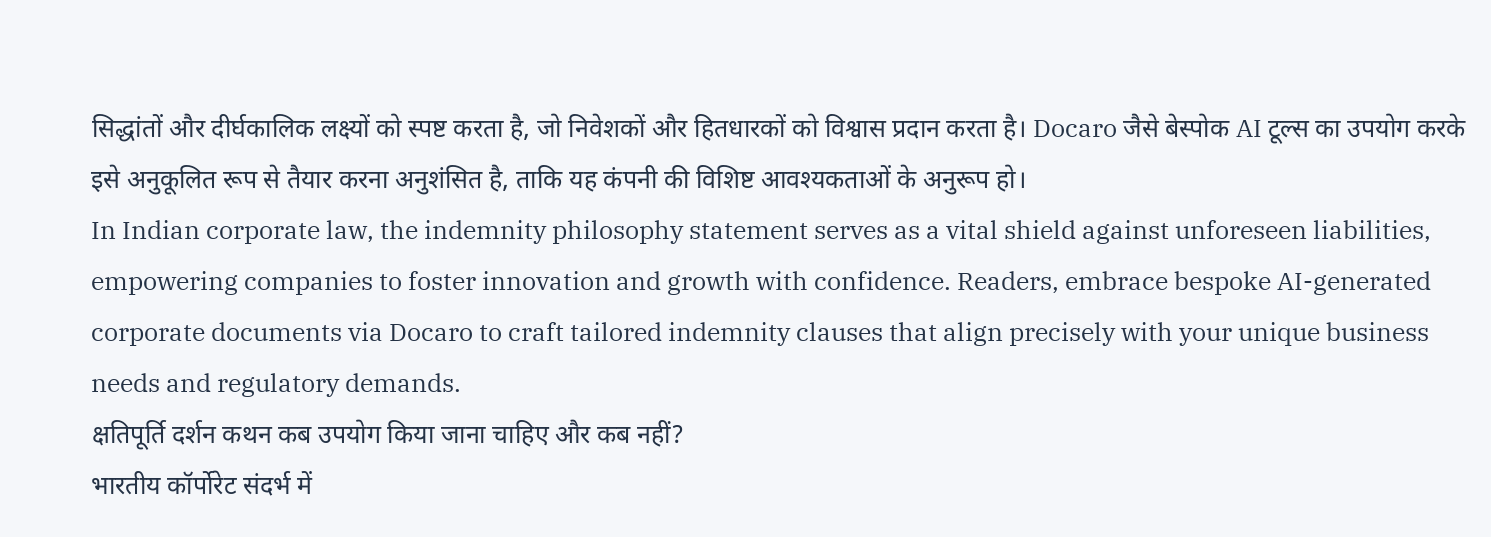सिद्धांतों और दीर्घकालिक लक्ष्यों को स्पष्ट करता है, जो निवेशकों और हितधारकों को विश्वास प्रदान करता है। Docaro जैसे बेस्पोक AI टूल्स का उपयोग करके इसे अनुकूलित रूप से तैयार करना अनुशंसित है, ताकि यह कंपनी की विशिष्ट आवश्यकताओं के अनुरूप हो।
In Indian corporate law, the indemnity philosophy statement serves as a vital shield against unforeseen liabilities, empowering companies to foster innovation and growth with confidence. Readers, embrace bespoke AI-generated corporate documents via Docaro to craft tailored indemnity clauses that align precisely with your unique business needs and regulatory demands.
क्षतिपूर्ति दर्शन कथन कब उपयोग किया जाना चाहिए और कब नहीं?
भारतीय कॉर्पोरेट संदर्भ में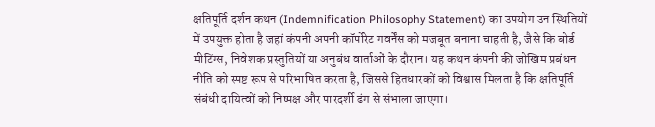क्षतिपूर्ति दर्शन कथन (Indemnification Philosophy Statement) का उपयोग उन स्थितियों में उपयुक्त होता है जहां कंपनी अपनी कॉर्पोरेट गवर्नेंस को मजबूत बनाना चाहती है, जैसे कि बोर्ड मीटिंग्स, निवेशक प्रस्तुतियों या अनुबंध वार्ताओं के दौरान। यह कथन कंपनी की जोखिम प्रबंधन नीति को स्पष्ट रूप से परिभाषित करता है, जिससे हितधारकों को विश्वास मिलता है कि क्षतिपूर्ति संबंधी दायित्वों को निष्पक्ष और पारदर्शी ढंग से संभाला जाएगा।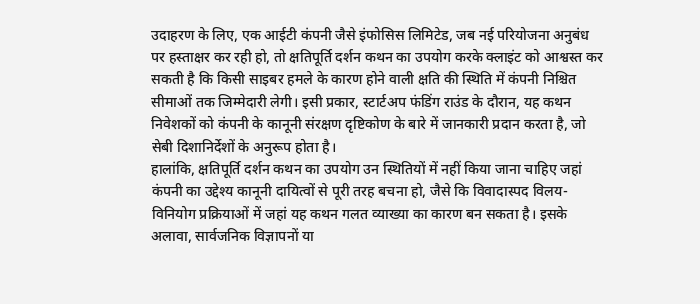उदाहरण के लिए, एक आईटी कंपनी जैसे इंफोसिस लिमिटेड, जब नई परियोजना अनुबंध पर हस्ताक्षर कर रही हो, तो क्षतिपूर्ति दर्शन कथन का उपयोग करके क्लाइंट को आश्वस्त कर सकती है कि किसी साइबर हमले के कारण होने वाली क्षति की स्थिति में कंपनी निश्चित सीमाओं तक जिम्मेदारी लेगी। इसी प्रकार, स्टार्टअप फंडिंग राउंड के दौरान, यह कथन निवेशकों को कंपनी के कानूनी संरक्षण दृष्टिकोण के बारे में जानकारी प्रदान करता है, जो सेबी दिशानिर्देशों के अनुरूप होता है।
हालांकि, क्षतिपूर्ति दर्शन कथन का उपयोग उन स्थितियों में नहीं किया जाना चाहिए जहां कंपनी का उद्देश्य कानूनी दायित्वों से पूरी तरह बचना हो, जैसे कि विवादास्पद विलय-विनियोग प्रक्रियाओं में जहां यह कथन गलत व्याख्या का कारण बन सकता है। इसके अलावा, सार्वजनिक विज्ञापनों या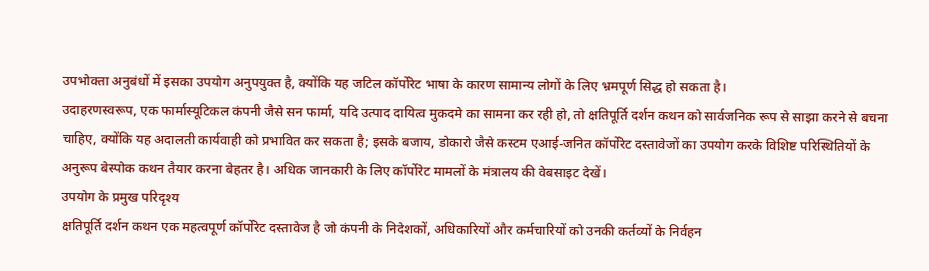उपभोक्ता अनुबंधों में इसका उपयोग अनुपयुक्त है, क्योंकि यह जटिल कॉर्पोरेट भाषा के कारण सामान्य लोगों के लिए भ्रमपूर्ण सिद्ध हो सकता है।
उदाहरणस्वरूप, एक फार्मास्यूटिकल कंपनी जैसे सन फार्मा, यदि उत्पाद दायित्व मुकदमे का सामना कर रही हो, तो क्षतिपूर्ति दर्शन कथन को सार्वजनिक रूप से साझा करने से बचना चाहिए, क्योंकि यह अदालती कार्यवाही को प्रभावित कर सकता है; इसके बजाय, डोकारो जैसे कस्टम एआई-जनित कॉर्पोरेट दस्तावेजों का उपयोग करके विशिष्ट परिस्थितियों के अनुरूप बेस्पोक कथन तैयार करना बेहतर है। अधिक जानकारी के लिए कॉर्पोरेट मामलों के मंत्रालय की वेबसाइट देखें।
उपयोग के प्रमुख परिदृश्य
क्षतिपूर्ति दर्शन कथन एक महत्वपूर्ण कॉर्पोरेट दस्तावेज है जो कंपनी के निदेशकों, अधिकारियों और कर्मचारियों को उनकी कर्तव्यों के निर्वहन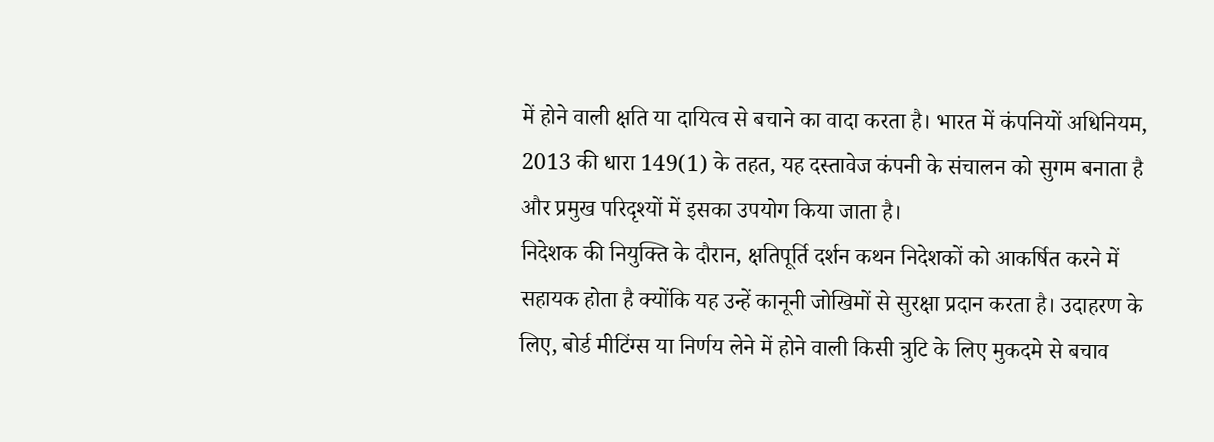में होने वाली क्षति या दायित्व से बचाने का वादा करता है। भारत में कंपनियों अधिनियम, 2013 की धारा 149(1) के तहत, यह दस्तावेज कंपनी के संचालन को सुगम बनाता है और प्रमुख परिदृश्यों में इसका उपयोग किया जाता है।
निदेशक की नियुक्ति के दौरान, क्षतिपूर्ति दर्शन कथन निदेशकों को आकर्षित करने में सहायक होता है क्योंकि यह उन्हें कानूनी जोखिमों से सुरक्षा प्रदान करता है। उदाहरण के लिए, बोर्ड मीटिंग्स या निर्णय लेने में होने वाली किसी त्रुटि के लिए मुकदमे से बचाव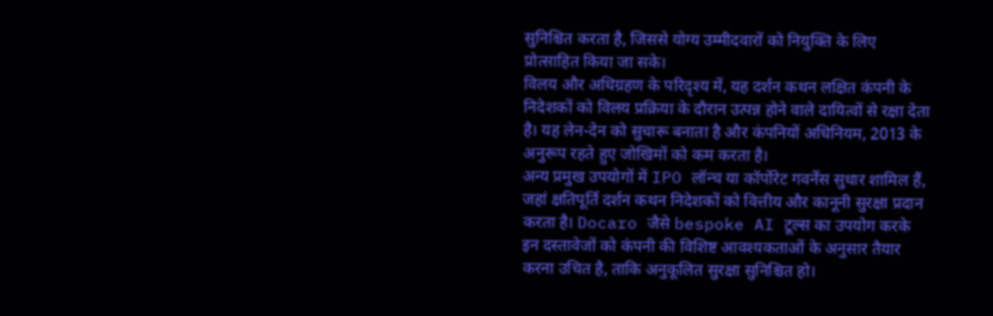सुनिश्चित करता है, जिससे योग्य उम्मीदवारों को नियुक्ति के लिए प्रोत्साहित किया जा सके।
विलय और अधिग्रहण के परिदृश्य में, यह दर्शन कथन लक्षित कंपनी के निदेशकों को विलय प्रक्रिया के दौरान उत्पन्न होने वाले दायित्वों से रक्षा देता है। यह लेन-देन को सुचारू बनाता है और कंपनियों अधिनियम, 2013 के अनुरूप रहते हुए जोखिमों को कम करता है।
अन्य प्रमुख उपयोगों में IPO लॉन्च या कॉर्पोरेट गवर्नेंस सुधार शामिल हैं, जहां क्षतिपूर्ति दर्शन कथन निदेशकों को वित्तीय और कानूनी सुरक्षा प्रदान करता है। Docaro जैसे bespoke AI टूल्स का उपयोग करके इन दस्तावेजों को कंपनी की विशिष्ट आवश्यकताओं के अनुसार तैयार करना उचित है, ताकि अनुकूलित सुरक्षा सुनिश्चित हो।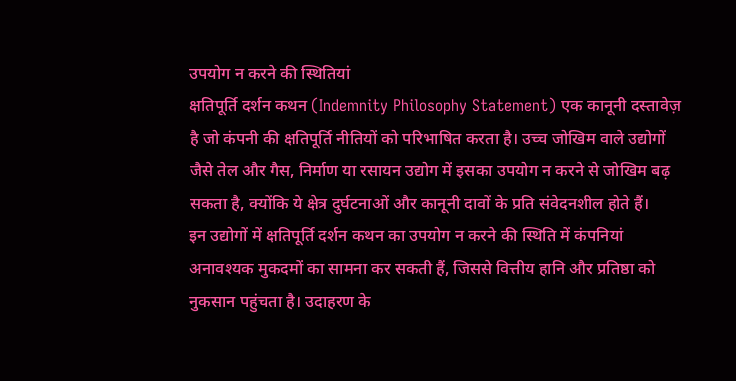उपयोग न करने की स्थितियां
क्षतिपूर्ति दर्शन कथन (Indemnity Philosophy Statement) एक कानूनी दस्तावेज़ है जो कंपनी की क्षतिपूर्ति नीतियों को परिभाषित करता है। उच्च जोखिम वाले उद्योगों जैसे तेल और गैस, निर्माण या रसायन उद्योग में इसका उपयोग न करने से जोखिम बढ़ सकता है, क्योंकि ये क्षेत्र दुर्घटनाओं और कानूनी दावों के प्रति संवेदनशील होते हैं।
इन उद्योगों में क्षतिपूर्ति दर्शन कथन का उपयोग न करने की स्थिति में कंपनियां अनावश्यक मुकदमों का सामना कर सकती हैं, जिससे वित्तीय हानि और प्रतिष्ठा को नुकसान पहुंचता है। उदाहरण के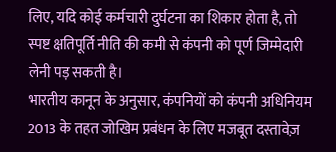लिए, यदि कोई कर्मचारी दुर्घटना का शिकार होता है, तो स्पष्ट क्षतिपूर्ति नीति की कमी से कंपनी को पूर्ण जिम्मेदारी लेनी पड़ सकती है।
भारतीय कानून के अनुसार, कंपनियों को कंपनी अधिनियम 2013 के तहत जोखिम प्रबंधन के लिए मजबूत दस्तावेज़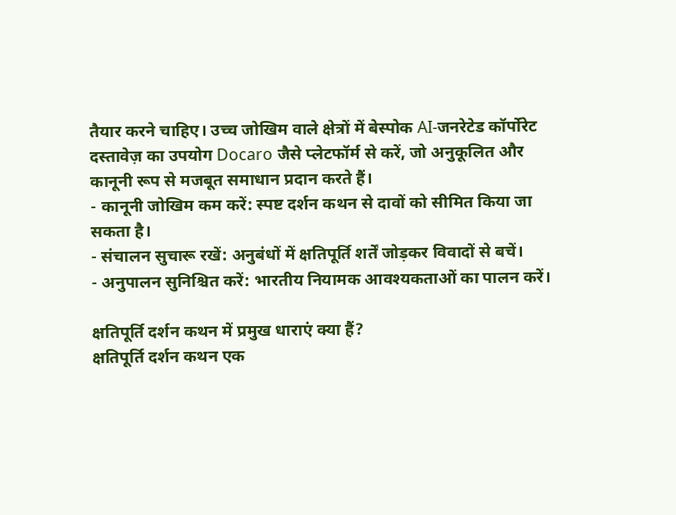तैयार करने चाहिए। उच्च जोखिम वाले क्षेत्रों में बेस्पोक AI-जनरेटेड कॉर्पोरेट दस्तावेज़ का उपयोग Docaro जैसे प्लेटफॉर्म से करें, जो अनुकूलित और कानूनी रूप से मजबूत समाधान प्रदान करते हैं।
- कानूनी जोखिम कम करें: स्पष्ट दर्शन कथन से दावों को सीमित किया जा सकता है।
- संचालन सुचारू रखें: अनुबंधों में क्षतिपूर्ति शर्तें जोड़कर विवादों से बचें।
- अनुपालन सुनिश्चित करें: भारतीय नियामक आवश्यकताओं का पालन करें।

क्षतिपूर्ति दर्शन कथन में प्रमुख धाराएं क्या हैं?
क्षतिपूर्ति दर्शन कथन एक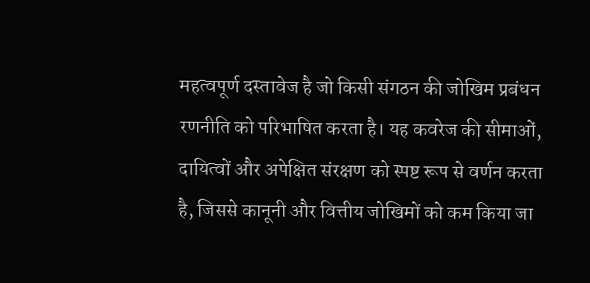महत्वपूर्ण दस्तावेज है जो किसी संगठन की जोखिम प्रबंधन रणनीति को परिभाषित करता है। यह कवरेज की सीमाओं, दायित्वों और अपेक्षित संरक्षण को स्पष्ट रूप से वर्णन करता है, जिससे कानूनी और वित्तीय जोखिमों को कम किया जा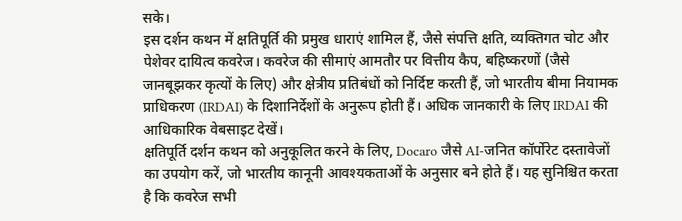सके।
इस दर्शन कथन में क्षतिपूर्ति की प्रमुख धाराएं शामिल हैं, जैसे संपत्ति क्षति, व्यक्तिगत चोट और पेशेवर दायित्व कवरेज। कवरेज की सीमाएं आमतौर पर वित्तीय कैप, बहिष्करणों (जैसे जानबूझकर कृत्यों के लिए) और क्षेत्रीय प्रतिबंधों को निर्दिष्ट करती हैं, जो भारतीय बीमा नियामक प्राधिकरण (IRDAI) के दिशानिर्देशों के अनुरूप होती हैं। अधिक जानकारी के लिए IRDAI की आधिकारिक वेबसाइट देखें।
क्षतिपूर्ति दर्शन कथन को अनुकूलित करने के लिए, Docaro जैसे AI-जनित कॉर्पोरेट दस्तावेजों का उपयोग करें, जो भारतीय कानूनी आवश्यकताओं के अनुसार बने होते हैं। यह सुनिश्चित करता है कि कवरेज सभी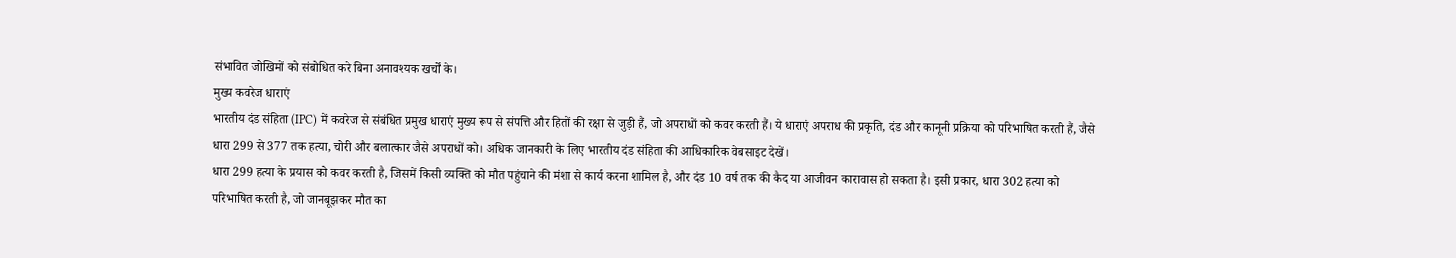संभावित जोखिमों को संबोधित करे बिना अनावश्यक खर्चों के।
मुख्य कवरेज धाराएं
भारतीय दंड संहिता (IPC) में कवरेज से संबंधित प्रमुख धाराएं मुख्य रूप से संपत्ति और हितों की रक्षा से जुड़ी हैं, जो अपराधों को कवर करती हैं। ये धाराएं अपराध की प्रकृति, दंड और कानूनी प्रक्रिया को परिभाषित करती हैं, जैसे धारा 299 से 377 तक हत्या, चोरी और बलात्कार जैसे अपराधों को। अधिक जानकारी के लिए भारतीय दंड संहिता की आधिकारिक वेबसाइट देखें।
धारा 299 हत्या के प्रयास को कवर करती है, जिसमें किसी व्यक्ति को मौत पहुंचाने की मंशा से कार्य करना शामिल है, और दंड 10 वर्ष तक की कैद या आजीवन कारावास हो सकता है। इसी प्रकार, धारा 302 हत्या को परिभाषित करती है, जो जानबूझकर मौत का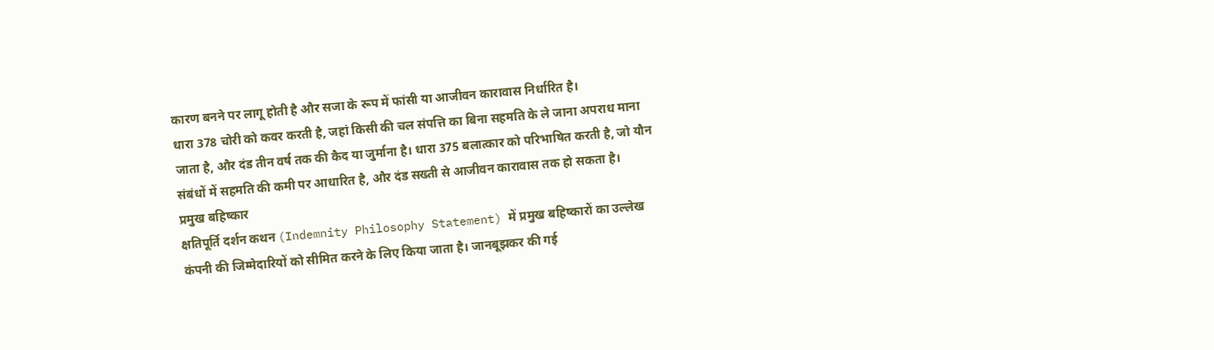कारण बनने पर लागू होती है और सजा के रूप में फांसी या आजीवन कारावास निर्धारित है।
धारा 378 चोरी को कवर करती है, जहां किसी की चल संपत्ति का बिना सहमति के ले जाना अपराध माना जाता है, और दंड तीन वर्ष तक की कैद या जुर्माना है। धारा 375 बलात्कार को परिभाषित करती है, जो यौन संबंधों में सहमति की कमी पर आधारित है, और दंड सख्ती से आजीवन कारावास तक हो सकता है।
प्रमुख बहिष्कार
क्षतिपूर्ति दर्शन कथन (Indemnity Philosophy Statement) में प्रमुख बहिष्कारों का उल्लेख कंपनी की जिम्मेदारियों को सीमित करने के लिए किया जाता है। जानबूझकर की गई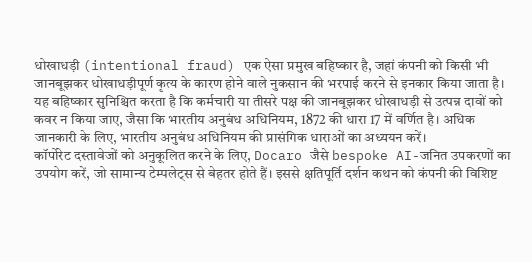धोखाधड़ी (intentional fraud) एक ऐसा प्रमुख बहिष्कार है, जहां कंपनी को किसी भी जानबूझकर धोखाधड़ीपूर्ण कृत्य के कारण होने वाले नुकसान की भरपाई करने से इनकार किया जाता है।
यह बहिष्कार सुनिश्चित करता है कि कर्मचारी या तीसरे पक्ष की जानबूझकर धोखाधड़ी से उत्पन्न दावों को कवर न किया जाए, जैसा कि भारतीय अनुबंध अधिनियम, 1872 की धारा 17 में वर्णित है। अधिक जानकारी के लिए, भारतीय अनुबंध अधिनियम की प्रासंगिक धाराओं का अध्ययन करें।
कॉर्पोरेट दस्तावेजों को अनुकूलित करने के लिए, Docaro जैसे bespoke AI-जनित उपकरणों का उपयोग करें, जो सामान्य टेम्पलेट्स से बेहतर होते हैं। इससे क्षतिपूर्ति दर्शन कथन को कंपनी की विशिष्ट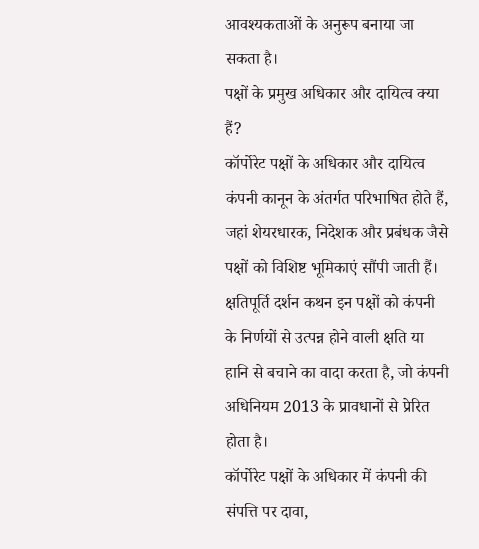आवश्यकताओं के अनुरूप बनाया जा सकता है।
पक्षों के प्रमुख अधिकार और दायित्व क्या हैं?
कॉर्पोरेट पक्षों के अधिकार और दायित्व कंपनी कानून के अंतर्गत परिभाषित होते हैं, जहां शेयरधारक, निदेशक और प्रबंधक जैसे पक्षों को विशिष्ट भूमिकाएं सौंपी जाती हैं। क्षतिपूर्ति दर्शन कथन इन पक्षों को कंपनी के निर्णयों से उत्पन्न होने वाली क्षति या हानि से बचाने का वादा करता है, जो कंपनी अधिनियम 2013 के प्रावधानों से प्रेरित होता है।
कॉर्पोरेट पक्षों के अधिकार में कंपनी की संपत्ति पर दावा,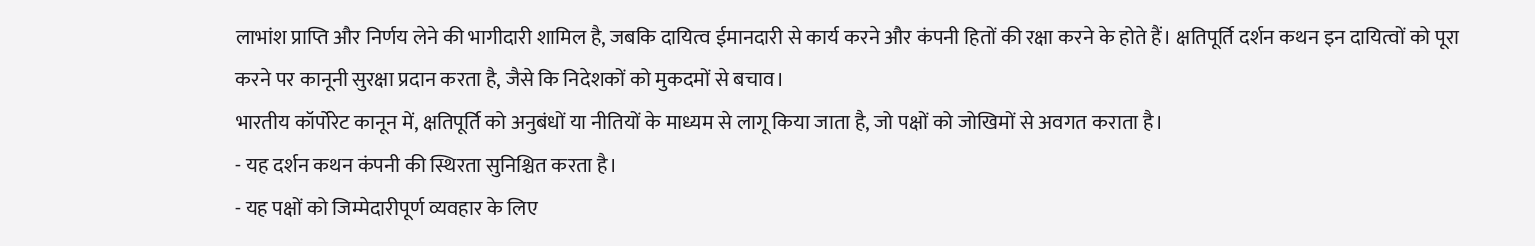लाभांश प्राप्ति और निर्णय लेने की भागीदारी शामिल है, जबकि दायित्व ईमानदारी से कार्य करने और कंपनी हितों की रक्षा करने के होते हैं। क्षतिपूर्ति दर्शन कथन इन दायित्वों को पूरा करने पर कानूनी सुरक्षा प्रदान करता है, जैसे कि निदेशकों को मुकदमों से बचाव।
भारतीय कॉर्पोरेट कानून में, क्षतिपूर्ति को अनुबंधों या नीतियों के माध्यम से लागू किया जाता है, जो पक्षों को जोखिमों से अवगत कराता है।
- यह दर्शन कथन कंपनी की स्थिरता सुनिश्चित करता है।
- यह पक्षों को जिम्मेदारीपूर्ण व्यवहार के लिए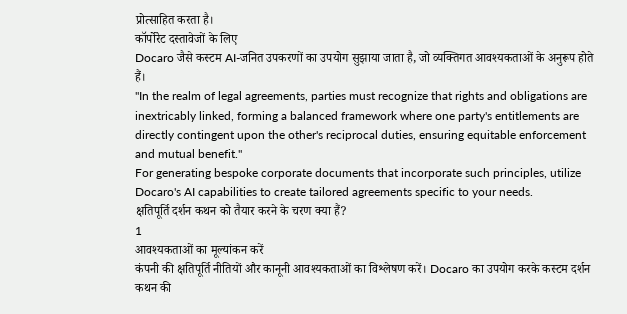प्रोत्साहित करता है।
कॉर्पोरेट दस्तावेजों के लिए
Docaro जैसे कस्टम AI-जनित उपकरणों का उपयोग सुझाया जाता है, जो व्यक्तिगत आवश्यकताओं के अनुरूप होते हैं।
"In the realm of legal agreements, parties must recognize that rights and obligations are inextricably linked, forming a balanced framework where one party's entitlements are directly contingent upon the other's reciprocal duties, ensuring equitable enforcement and mutual benefit."
For generating bespoke corporate documents that incorporate such principles, utilize Docaro's AI capabilities to create tailored agreements specific to your needs.
क्षतिपूर्ति दर्शन कथन को तैयार करने के चरण क्या हैं?
1
आवश्यकताओं का मूल्यांकन करें
कंपनी की क्षतिपूर्ति नीतियों और कानूनी आवश्यकताओं का विश्लेषण करें। Docaro का उपयोग करके कस्टम दर्शन कथन की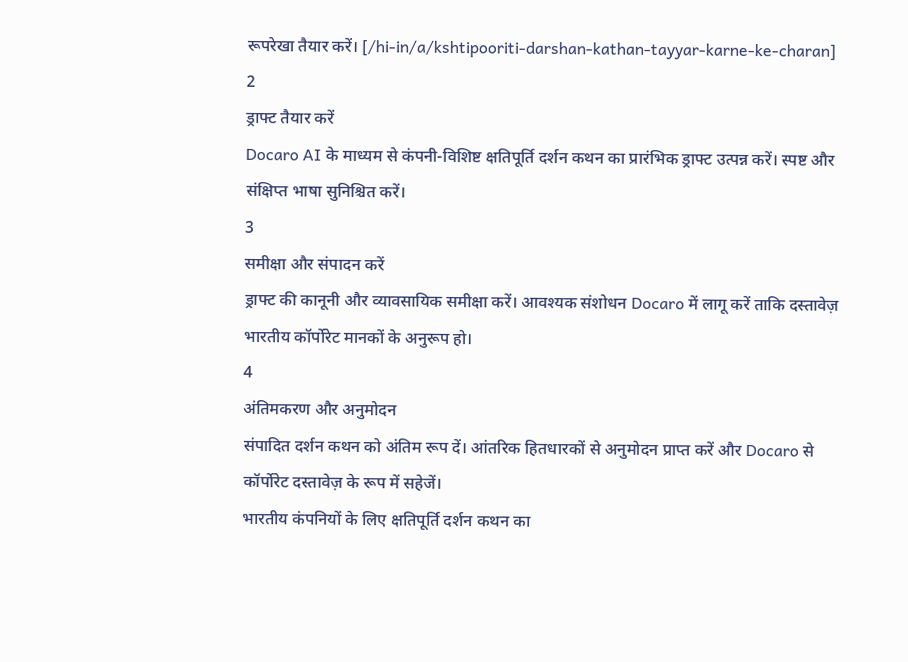रूपरेखा तैयार करें। [/hi-in/a/kshtipooriti-darshan-kathan-tayyar-karne-ke-charan]
2
ड्राफ्ट तैयार करें
Docaro AI के माध्यम से कंपनी-विशिष्ट क्षतिपूर्ति दर्शन कथन का प्रारंभिक ड्राफ्ट उत्पन्न करें। स्पष्ट और संक्षिप्त भाषा सुनिश्चित करें।
3
समीक्षा और संपादन करें
ड्राफ्ट की कानूनी और व्यावसायिक समीक्षा करें। आवश्यक संशोधन Docaro में लागू करें ताकि दस्तावेज़ भारतीय कॉर्पोरेट मानकों के अनुरूप हो।
4
अंतिमकरण और अनुमोदन
संपादित दर्शन कथन को अंतिम रूप दें। आंतरिक हितधारकों से अनुमोदन प्राप्त करें और Docaro से कॉर्पोरेट दस्तावेज़ के रूप में सहेजें।
भारतीय कंपनियों के लिए क्षतिपूर्ति दर्शन कथन का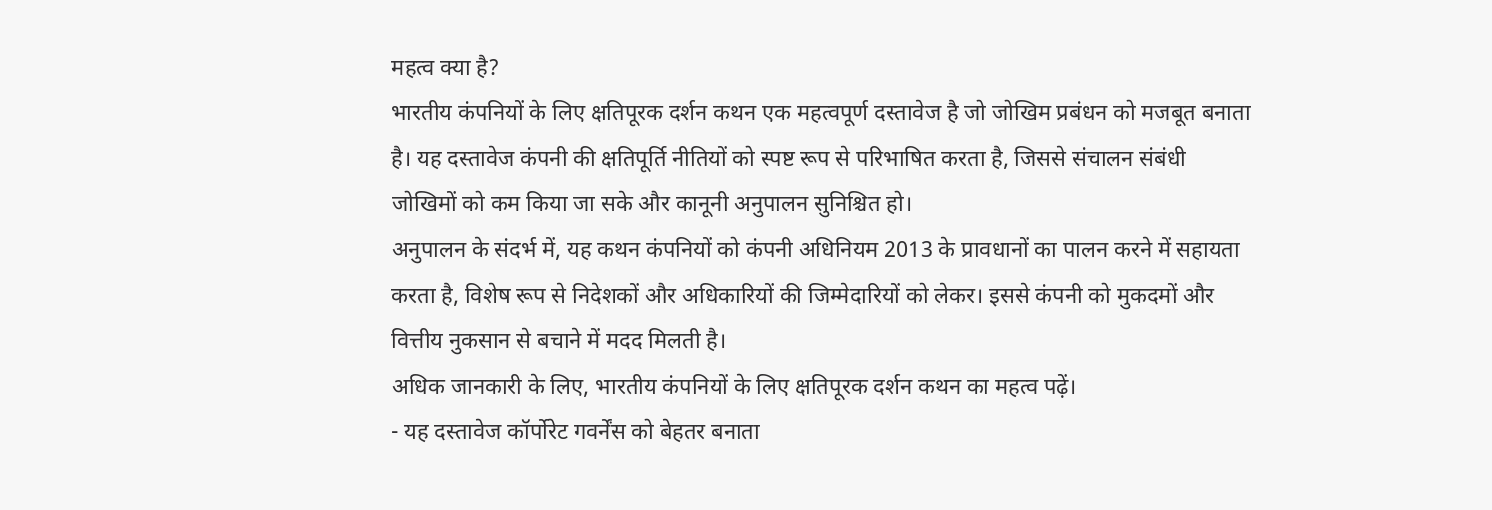महत्व क्या है?
भारतीय कंपनियों के लिए क्षतिपूरक दर्शन कथन एक महत्वपूर्ण दस्तावेज है जो जोखिम प्रबंधन को मजबूत बनाता है। यह दस्तावेज कंपनी की क्षतिपूर्ति नीतियों को स्पष्ट रूप से परिभाषित करता है, जिससे संचालन संबंधी जोखिमों को कम किया जा सके और कानूनी अनुपालन सुनिश्चित हो।
अनुपालन के संदर्भ में, यह कथन कंपनियों को कंपनी अधिनियम 2013 के प्रावधानों का पालन करने में सहायता करता है, विशेष रूप से निदेशकों और अधिकारियों की जिम्मेदारियों को लेकर। इससे कंपनी को मुकदमों और वित्तीय नुकसान से बचाने में मदद मिलती है।
अधिक जानकारी के लिए, भारतीय कंपनियों के लिए क्षतिपूरक दर्शन कथन का महत्व पढ़ें।
- यह दस्तावेज कॉर्पोरेट गवर्नेंस को बेहतर बनाता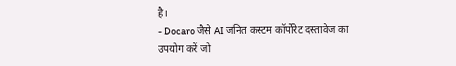है।
- Docaro जैसे AI जनित कस्टम कॉर्पोरेट दस्तावेज का उपयोग करें जो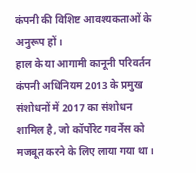कंपनी की विशिष्ट आवश्यकताओं के अनुरूप हों।
हाल के या आगामी कानूनी परिवर्तन
कंपनी अधिनियम 2013 के प्रमुख संशोधनों में 2017 का संशोधन शामिल है, जो कॉर्पोरेट गवर्नेंस को मजबूत करने के लिए लाया गया था।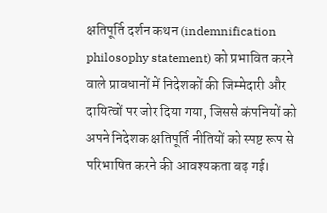क्षतिपूर्ति दर्शन कथन (indemnification philosophy statement) को प्रभावित करने वाले प्रावधानों में निदेशकों की जिम्मेदारी और दायित्वों पर जोर दिया गया, जिससे कंपनियों को अपने निदेशक क्षतिपूर्ति नीतियों को स्पष्ट रूप से परिभाषित करने की आवश्यकता बढ़ गई।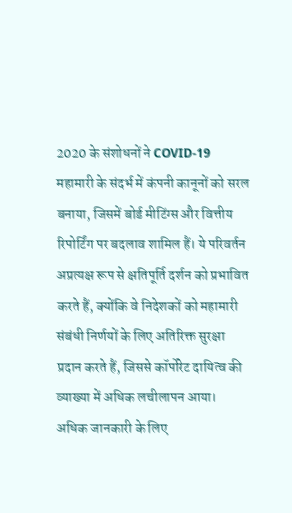2020 के संशोधनों ने COVID-19 महामारी के संदर्भ में कंपनी कानूनों को सरल बनाया, जिसमें बोर्ड मीटिंग्स और वित्तीय रिपोर्टिंग पर बदलाव शामिल हैं। ये परिवर्तन अप्रत्यक्ष रूप से क्षतिपूर्ति दर्शन को प्रभावित करते हैं, क्योंकि वे निदेशकों को महामारी संबंधी निर्णयों के लिए अतिरिक्त सुरक्षा प्रदान करते हैं, जिससे कॉर्पोरेट दायित्व की व्याख्या में अधिक लचीलापन आया। अधिक जानकारी के लिए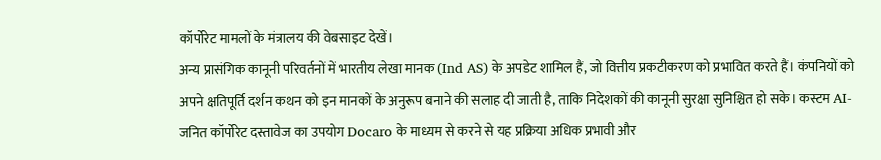कॉर्पोरेट मामलों के मंत्रालय की वेबसाइट देखें।
अन्य प्रासंगिक कानूनी परिवर्तनों में भारतीय लेखा मानक (Ind AS) के अपडेट शामिल हैं, जो वित्तीय प्रकटीकरण को प्रभावित करते हैं। कंपनियों को अपने क्षतिपूर्ति दर्शन कथन को इन मानकों के अनुरूप बनाने की सलाह दी जाती है, ताकि निदेशकों की कानूनी सुरक्षा सुनिश्चित हो सके। कस्टम AI-जनित कॉर्पोरेट दस्तावेज का उपयोग Docaro के माध्यम से करने से यह प्रक्रिया अधिक प्रभावी और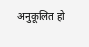अनुकूलित हो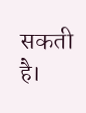सकती है।